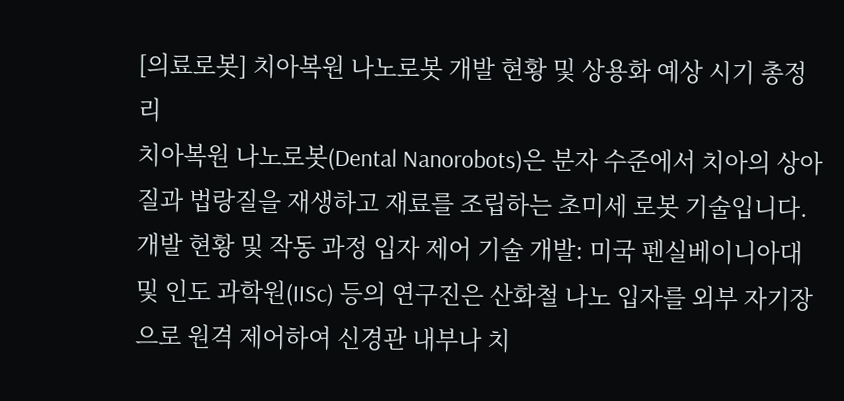[의료로봇] 치아복원 나노로봇 개발 현황 및 상용화 예상 시기 총정리
치아복원 나노로봇(Dental Nanorobots)은 분자 수준에서 치아의 상아질과 법랑질을 재생하고 재료를 조립하는 초미세 로봇 기술입니다. 개발 현황 및 작동 과정 입자 제어 기술 개발: 미국 펜실베이니아대 및 인도 과학원(IISc) 등의 연구진은 산화철 나노 입자를 외부 자기장으로 원격 제어하여 신경관 내부나 치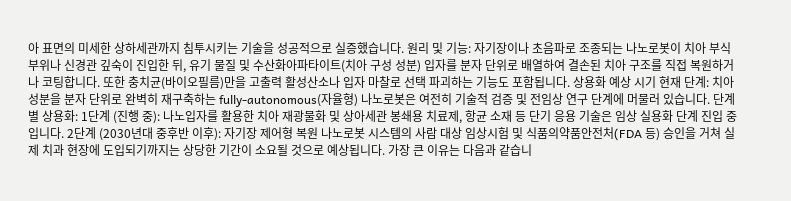아 표면의 미세한 상하세관까지 침투시키는 기술을 성공적으로 실증했습니다. 원리 및 기능: 자기장이나 초음파로 조종되는 나노로봇이 치아 부식 부위나 신경관 깊숙이 진입한 뒤, 유기 물질 및 수산화아파타이트(치아 구성 성분) 입자를 분자 단위로 배열하여 결손된 치아 구조를 직접 복원하거나 코팅합니다. 또한 충치균(바이오필름)만을 고출력 활성산소나 입자 마찰로 선택 파괴하는 기능도 포함됩니다. 상용화 예상 시기 현재 단계: 치아 성분을 분자 단위로 완벽히 재구축하는 fully-autonomous(자율형) 나노로봇은 여전히 기술적 검증 및 전임상 연구 단계에 머물러 있습니다. 단계별 상용화: 1단계 (진행 중): 나노입자를 활용한 치아 재광물화 및 상아세관 봉쇄용 치료제, 항균 소재 등 단기 응용 기술은 임상 실용화 단계 진입 중입니다. 2단계 (2030년대 중후반 이후): 자기장 제어형 복원 나노로봇 시스템의 사람 대상 임상시험 및 식품의약품안전처(FDA 등) 승인을 거쳐 실제 치과 현장에 도입되기까지는 상당한 기간이 소요될 것으로 예상됩니다. 가장 큰 이유는 다음과 같습니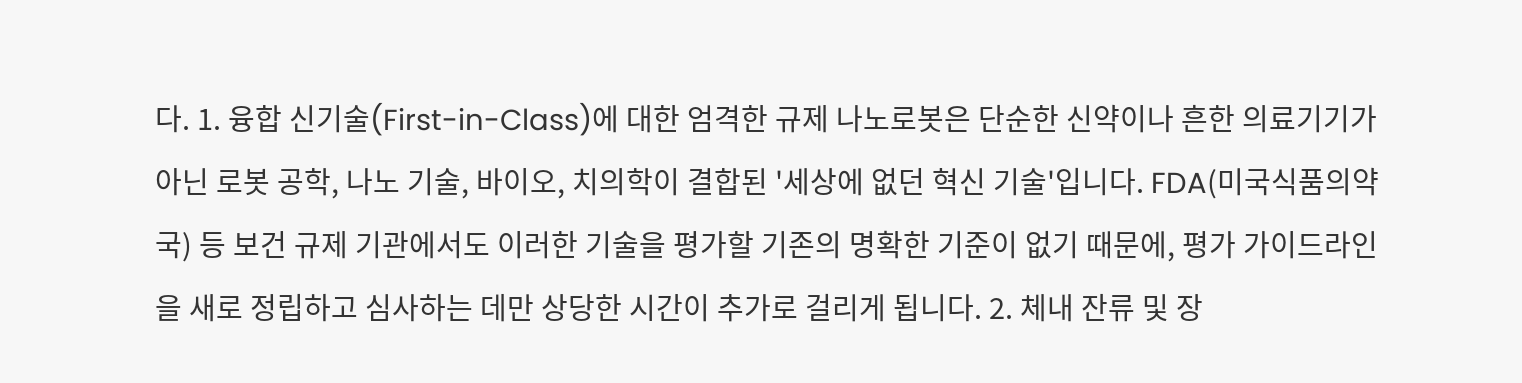다. 1. 융합 신기술(First-in-Class)에 대한 엄격한 규제 나노로봇은 단순한 신약이나 흔한 의료기기가 아닌 로봇 공학, 나노 기술, 바이오, 치의학이 결합된 '세상에 없던 혁신 기술'입니다. FDA(미국식품의약국) 등 보건 규제 기관에서도 이러한 기술을 평가할 기존의 명확한 기준이 없기 때문에, 평가 가이드라인을 새로 정립하고 심사하는 데만 상당한 시간이 추가로 걸리게 됩니다. 2. 체내 잔류 및 장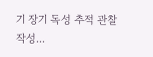기 장기 독성 추적 관찰 작성...